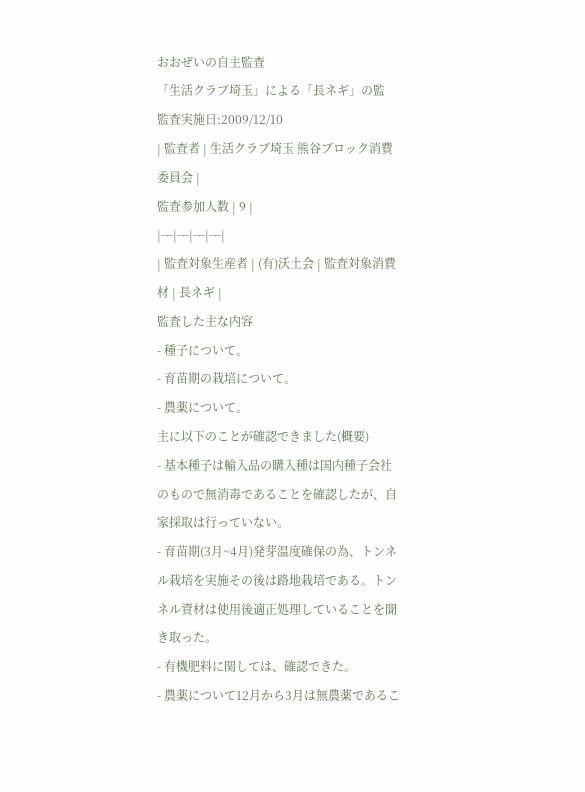おおぜいの自主監査
「生活クラブ埼玉」による「長ネギ」の監
監査実施日:2009/12/10
| 監査者 | 生活クラブ埼玉 熊谷ブロック消費委員会 |
監査参加人数 | 9 |
|---|---|---|---|
| 監査対象生産者 | (有)沃土会 | 監査対象消費材 | 長ネギ |
監査した主な内容
- 種子について。
- 育苗期の栽培について。
- 農薬について。
主に以下のことが確認できました(概要)
- 基本種子は輸入品の購入種は国内種子会社のもので無消毒であることを確認したが、自家採取は行っていない。
- 育苗期(3月~4月)発芽温度確保の為、トンネル栽培を実施その後は路地栽培である。トンネル資材は使用後適正処理していることを聞き取った。
- 有機肥料に関しては、確認できた。
- 農薬について12月から3月は無農薬であるこ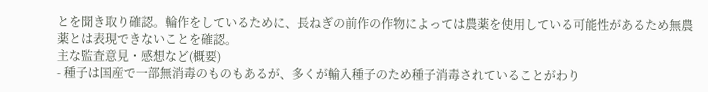とを聞き取り確認。輪作をしているために、長ねぎの前作の作物によっては農薬を使用している可能性があるため無農薬とは表現できないことを確認。
主な監査意見・感想など(概要)
- 種子は国産で一部無消毒のものもあるが、多くが輸入種子のため種子消毒されていることがわり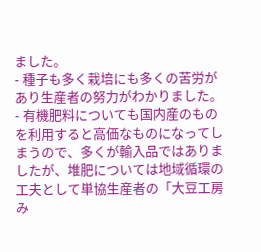ました。
- 種子も多く栽培にも多くの苦労があり生産者の努力がわかりました。
- 有機肥料についても国内産のものを利用すると高価なものになってしまうので、多くが輸入品ではありましたが、堆肥については地域循環の工夫として単協生産者の「大豆工房み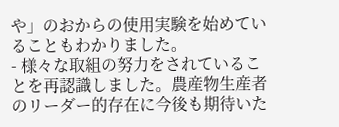や」のおからの使用実験を始めていることもわかりました。
- 様々な取組の努力をされていることを再認識しました。農産物生産者のリーダー的存在に今後も期待いた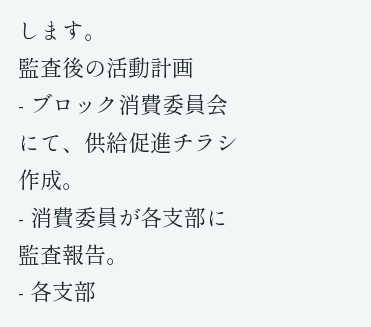します。
監査後の活動計画
- ブロック消費委員会にて、供給促進チラシ作成。
- 消費委員が各支部に監査報告。
- 各支部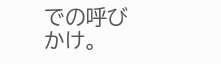での呼びかけ。